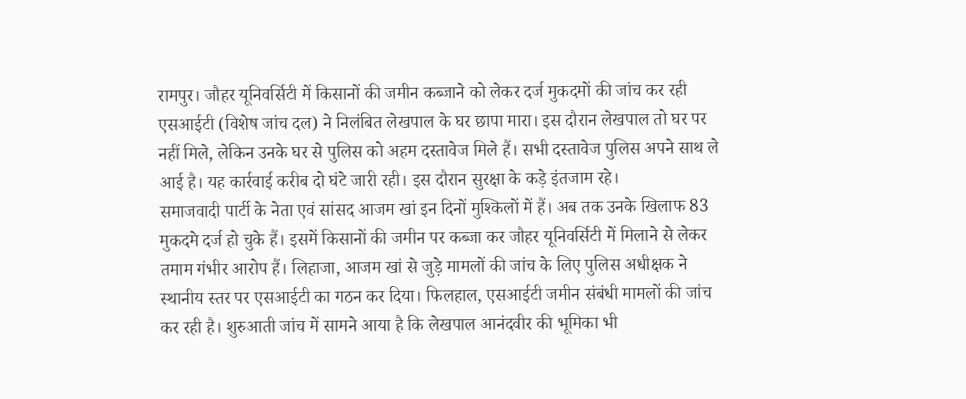रामपुर। जौहर यूनिवर्सिटी में किसानों की जमीन कब्जाने को लेकर दर्ज मुकदमों की जांच कर रही एसआईटी (विशेष जांच दल) ने निलंबित लेखपाल के घर छापा मारा। इस दौरान लेखपाल तो घर पर नहीं मिले, लेकिन उनके घर से पुलिस को अहम दस्तावेज मिले हैं। सभी दस्तावेज पुलिस अपने साथ ले आई है। यह कार्रवाई करीब दो घंटे जारी रही। इस दौरान सुरक्षा के कड़े इंतजाम रहे।
समाजवादी पार्टी के नेता एवं सांसद आजम खां इन दिनों मुश्किलों में हैं। अब तक उनके खिलाफ 83 मुकदमे दर्ज हो चुके हैं। इसमें किसानों की जमीन पर कब्जा कर जौहर यूनिवर्सिटी में मिलाने से लेकर तमाम गंभीर आरोप हैं। लिहाजा, आजम खां से जुड़े मामलों की जांच के लिए पुलिस अधीक्षक ने स्थानीय स्तर पर एसआईटी का गठन कर दिया। फिलहाल, एसआईटी जमीन संबंधी मामलों की जांच कर रही है। शुरुआती जांच में सामने आया है कि लेखपाल आनंदवीर की भूमिका भी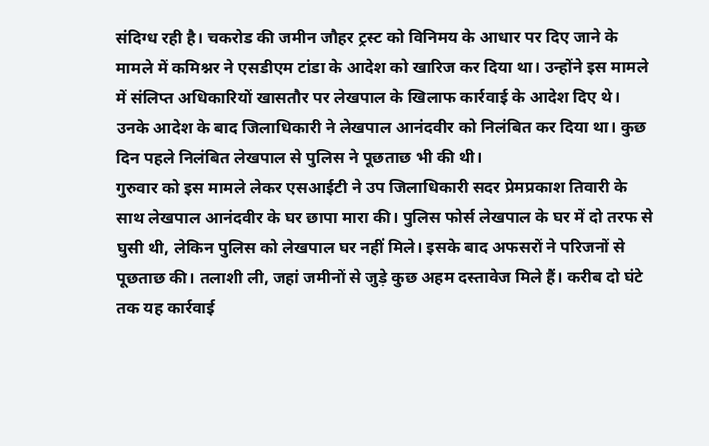संदिग्ध रही है। चकरोड की जमीन जौहर ट्रस्ट को विनिमय के आधार पर दिए जाने के मामले में कमिश्नर ने एसडीएम टांडा के आदेश को खारिज कर दिया था। उन्होंने इस मामले में संलिप्त अधिकारियों खासतौर पर लेखपाल के खिलाफ कार्रवाई के आदेश दिए थे। उनके आदेश के बाद जिलाधिकारी ने लेखपाल आनंदवीर को निलंबित कर दिया था। कुछ दिन पहले निलंबित लेखपाल से पुलिस ने पूछताछ भी की थी।
गुरुवार को इस मामले लेकर एसआईटी ने उप जिलाधिकारी सदर प्रेमप्रकाश तिवारी के साथ लेखपाल आनंदवीर के घर छापा मारा की। पुलिस फोर्स लेखपाल के घर में दो तरफ से घुसी थी, लेकिन पुलिस को लेखपाल घर नहीं मिले। इसके बाद अफसरों ने परिजनों से पूछताछ की। तलाशी ली, जहां जमीनों से जुड़े कुछ अहम दस्तावेज मिले हैं। करीब दो घंटे तक यह कार्रवाई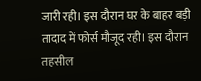जारी रही। इस दौरान घर के बाहर बड़ी तादाद में फोर्स मौजूद रही। इस दौरान तहसील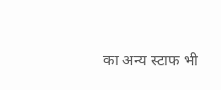का अन्य स्टाफ भी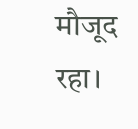मौजूद रहा।